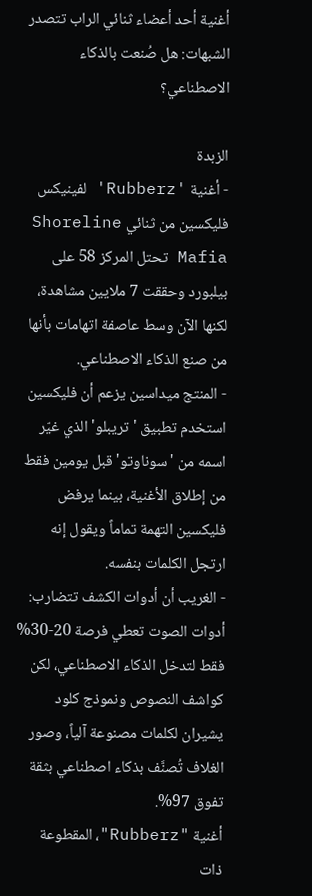أغنية أحد أعضاء ثنائي الراب تتصدر الشبهات: هل صُنعت بالذكاء الاصطناعي؟

الزبدة
- أغنية 'Rubberz' لفينيكس فليكسين من ثنائي Shoreline Mafia تحتل المركز 58 على بيلبورد وحققت 7 ملايين مشاهدة، لكنها الآن وسط عاصفة اتهامات بأنها من صنع الذكاء الاصطناعي.
- المنتج ميداسين يزعم أن فليكسين استخدم تطبيق 'تريبلو' الذي غيّر اسمه من 'سوناوتو' قبل يومين فقط من إطلاق الأغنية، بينما يرفض فليكسين التهمة تماماً ويقول إنه ارتجل الكلمات بنفسه.
- الغريب أن أدوات الكشف تتضارب: أدوات الصوت تعطي فرصة 20-30% فقط لتدخل الذكاء الاصطناعي، لكن كواشف النصوص ونموذج كلود يشيران لكلمات مصنوعة آلياً، وصور الغلاف تُصنَّف بذكاء اصطناعي بثقة تفوق 97%.
أغنية "Rubberz"، المقطوعة ذات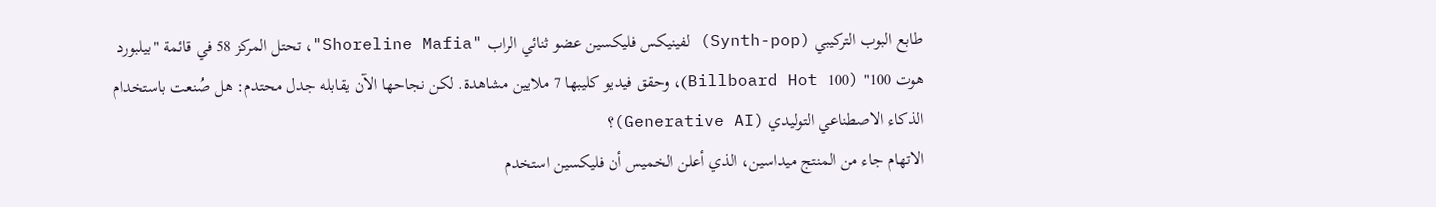طابع البوب التركيبي (Synth-pop) لفينيكس فليكسين عضو ثنائي الراب "Shoreline Mafia"، تحتل المركز 58 في قائمة "بيلبورد هوت 100" (Billboard Hot 100)، وحقق فيديو كليبها 7 ملايين مشاهدة. لكن نجاحها الآن يقابله جدل محتدم: هل صُنعت باستخدام الذكاء الاصطناعي التوليدي (Generative AI)؟
الاتهام جاء من المنتج ميداسين، الذي أعلن الخميس أن فليكسين استخدم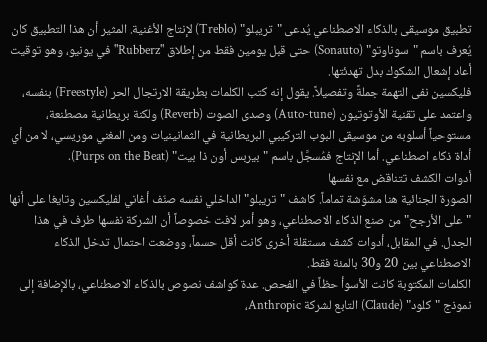تطبيق موسيقى بالذكاء الاصطناعي يُدعى "تريبلو" (Treblo) لإنتاج الأغنية. المثير أن هذا التطبيق كان يُعرف باسم "سوناوتو" (Sonauto) حتى قبل يومين فقط من إطلاق "Rubberz" في يونيو، وهو توقيت أعاد إشعال الشكوك بدل تهدئتها.
فليكسين نفى التهمة جملةً وتفصيلاً. يقول إنه كتب الكلمات بطريقة الارتجال الحر (Freestyle) بنفسه، واعتمد على تقنية الأوتوتيون (Auto-tune) وصدى الصوت (Reverb) ولكنة بريطانية مصطنعة، مستوحياً أسلوبه من موسيقى البوب التركيبي البريطانية في الثمانينيات ومن المغني موريسي، لا من أي أداة ذكاء اصطناعي. أما الإنتاج فمُسجَّل باسم "بيربس أون ذا بيت" (Purps on the Beat).
أدوات الكشف تتناقض مع نفسها
الصورة الجنائية هنا مشوّشة تماماً. كاشف "تريبلو" الداخلي نفسه صنّف أغاني لفليكسين وتايغا على أنها "على الأرجح" من صنع الذكاء الاصطناعي، وهو أمر لافت خصوصاً أن الشركة نفسها طرف في هذا الجدل. في المقابل، أدوات كشف مستقلة أخرى كانت أقل حسماً، ووضعت احتمال تدخل الذكاء الاصطناعي بين 20 و30 بالمئة فقط.
الكلمات المكتوبة كانت الأسوأ حظاً في الفحص. عدة كواشف نصوص بالذكاء الاصطناعي، بالإضافة إلى نموذج "كلود" (Claude) التابع لشركة Anthropic،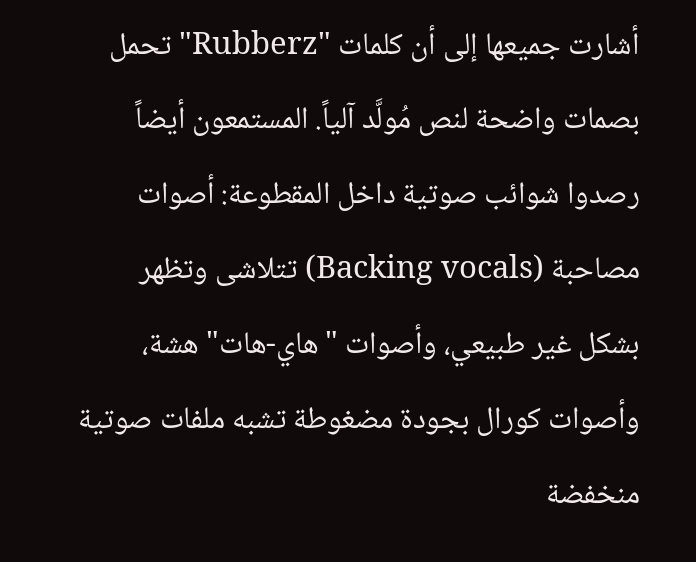أشارت جميعها إلى أن كلمات "Rubberz" تحمل بصمات واضحة لنص مُولَّد آلياً. المستمعون أيضاً رصدوا شوائب صوتية داخل المقطوعة: أصوات مصاحبة (Backing vocals) تتلاشى وتظهر بشكل غير طبيعي، وأصوات "هاي-هات" هشة، وأصوات كورال بجودة مضغوطة تشبه ملفات صوتية منخفضة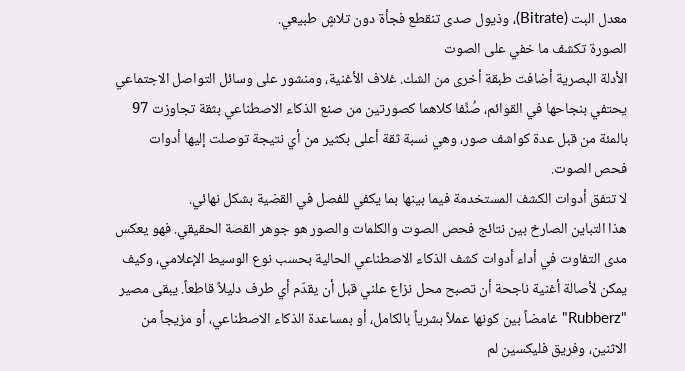معدل البت (Bitrate)، وذيول صدى تنقطع فجأة دون تلاشٍ طبيعي.
الصورة تكشف ما خفي على الصوت
الأدلة البصرية أضافت طبقة أخرى من الشك. غلاف الأغنية، ومنشور على وسائل التواصل الاجتماعي يحتفي بنجاحها في القوائم، صُنِّفا كلاهما كصورتين من صنع الذكاء الاصطناعي بثقة تجاوزت 97 بالمئة من قبل عدة كواشف صور، وهي نسبة ثقة أعلى بكثير من أي نتيجة توصلت إليها أدوات فحص الصوت.
لا تتفق أدوات الكشف المستخدمة فيما بينها بما يكفي للفصل في القضية بشكل نهائي.
هذا التباين الصارخ بين نتائج فحص الصوت والكلمات والصور هو جوهر القصة الحقيقي. فهو يعكس مدى التفاوت في أداء أدوات كشف الذكاء الاصطناعي الحالية بحسب نوع الوسيط الإعلامي، وكيف يمكن لأصالة أغنية ناجحة أن تصبح محل نزاع علني قبل أن يقدّم أي طرف دليلاً قاطعاً. يبقى مصير "Rubberz" غامضاً بين كونها عملاً بشرياً بالكامل، أو بمساعدة الذكاء الاصطناعي، أو مزيجاً من الاثنين، وفريق فليكسين لم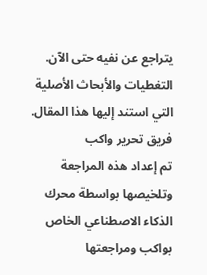يتراجع عن نفيه حتى الآن.
التغطيات والأبحاث الأصلية التي استند إليها هذا المقال.
فريق تحرير واكب
تم إعداد هذه المراجعة وتلخيصها بواسطة محرك الذكاء الاصطناعي الخاص بواكب ومراجعتها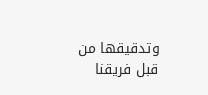وتدقيقها من قبل فريقنا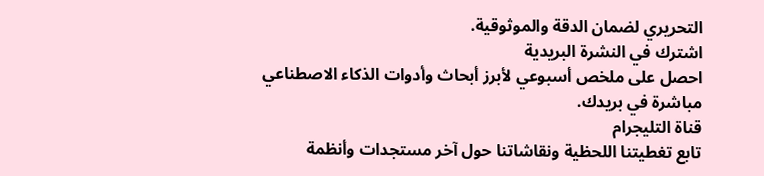التحريري لضمان الدقة والموثوقية.
اشترك في النشرة البريدية
احصل على ملخص أسبوعي لأبرز أبحاث وأدوات الذكاء الاصطناعي مباشرة في بريدك.
قناة التليجرام
تابع تغطيتنا اللحظية ونقاشاتنا حول آخر مستجدات وأنظمة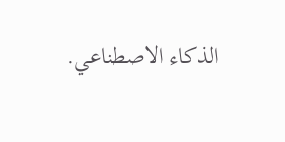الذكاء الاصطناعي.